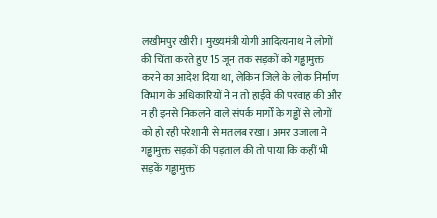लखीमपुर खीरी। मुख्यमंत्री योगी आदित्यनाथ ने लोगों की चिंता करते हुए 15 जून तक सड़कों को गड्ढामुक्त करने का आदेश दिया था, लेकिन जिले के लोक निर्माण विभाग के अधिकारियों ने न तो हाईवे की परवाह की और न ही इनसे निकलने वाले संपर्क मार्गों के गड्ढों से लोगों को हो रही परेशानी से मतलब रखा। अमर उजाला ने गड्ढामुक्त सड़कों की पड़ताल की तो पाया कि कहीं भी सड़कें गड्ढामुक्त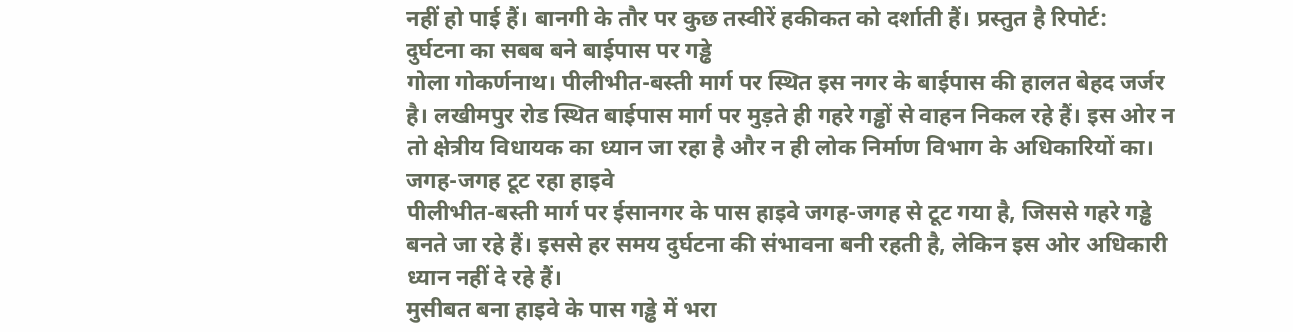नहीं हो पाई हैं। बानगी के तौर पर कुछ तस्वीरें हकीकत को दर्शाती हैं। प्रस्तुत है रिपोर्ट:
दुर्घटना का सबब बने बाईपास पर गड्ढे
गोला गोकर्णनाथ। पीलीभीत-बस्ती मार्ग पर स्थित इस नगर के बाईपास की हालत बेहद जर्जर है। लखीमपुर रोड स्थित बाईपास मार्ग पर मुड़ते ही गहरे गड्ढों से वाहन निकल रहे हैं। इस ओर न तो क्षेत्रीय विधायक का ध्यान जा रहा है और न ही लोक निर्माण विभाग के अधिकारियों का।
जगह-जगह टूट रहा हाइवे
पीलीभीत-बस्ती मार्ग पर ईसानगर के पास हाइवे जगह-जगह से टूट गया है, जिससे गहरे गड्ढे बनते जा रहे हैं। इससे हर समय दुर्घटना की संभावना बनी रहती है, लेकिन इस ओर अधिकारी ध्यान नहीं दे रहे हैं।
मुसीबत बना हाइवे के पास गड्ढे में भरा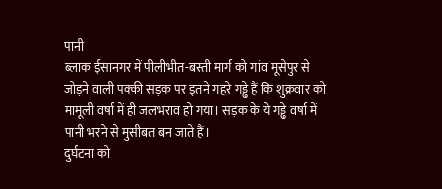पानी
ब्लाक ईसानगर में पीलीभीत-बस्ती मार्ग को गांव मूसेपुर से जोड़ने वाली पक्की सड़क पर इतने गहरे गड्ढे हैं कि शुक्रवार को मामूली वर्षा में ही जलभराव हो गया। सड़क के ये गड्ढे वर्षा में पानी भरने से मुसीबत बन जाते हैं।
दुर्घटना को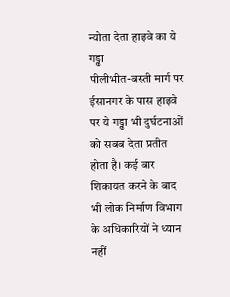न्योता देता हाइवे का ये गड्ढा
पीलीभीत-बस्ती मार्ग पर ईसानगर के पास हाइवे पर ये गड्ढा भी दुर्घटनाओं को सबब देता प्रतीत होता है। कई बार शिकायत करने के बाद भी लोक निर्माण विभाग के अधिकारियों ने ध्यान नहीं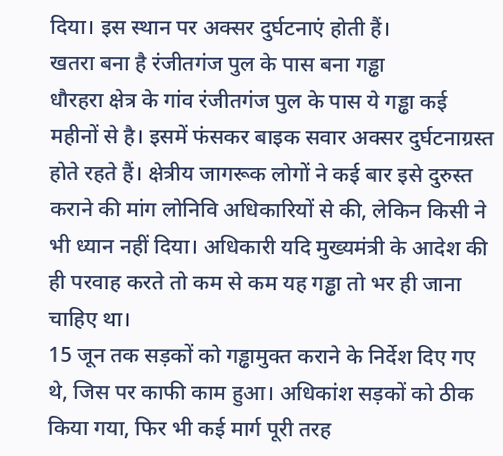दिया। इस स्थान पर अक्सर दुर्घटनाएं होती हैं।
खतरा बना है रंजीतगंज पुल के पास बना गड्ढा
धौरहरा क्षेत्र के गांव रंजीतगंज पुल के पास ये गड्ढा कई महीनों से है। इसमें फंसकर बाइक सवार अक्सर दुर्घटनाग्रस्त होते रहते हैं। क्षेत्रीय जागरूक लोगों ने कई बार इसे दुरुस्त कराने की मांग लोनिवि अधिकारियों से की, लेकिन किसी ने भी ध्यान नहीं दिया। अधिकारी यदि मुख्यमंत्री के आदेश की ही परवाह करते तो कम से कम यह गड्ढा तो भर ही जाना चाहिए था।
15 जून तक सड़कों को गड्ढामुक्त कराने के निर्देश दिए गए थे, जिस पर काफी काम हुआ। अधिकांश सड़कों को ठीक किया गया, फिर भी कई मार्ग पूरी तरह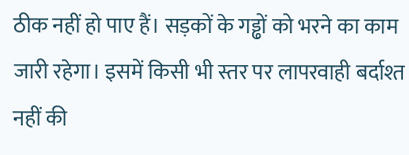ठीक नहीं हो पाए हैं। सड़कों के गड्ढों को भरने का काम जारी रहेगा। इसमें किसी भी स्तर पर लापरवाही बर्दाश्त नहीं की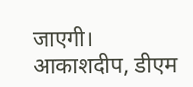जाएगी।
आकाशदीप, डीएम